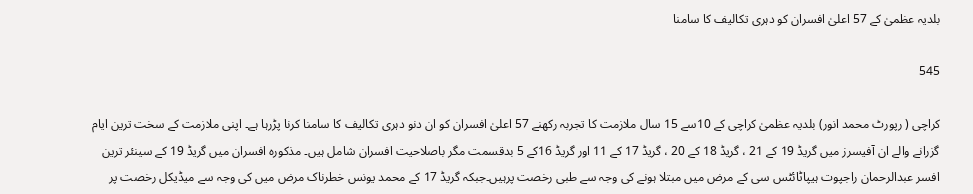بلدیہ عظمیٰ کے 57 اعلیٰ افسران کو دہری تکالیف کا سامنا

545

کراچی ( رپورٹ محمد انور) بلدیہ عظمیٰ کراچی کے 10سے 15 سال ملازمت کا تجربہ رکھنے 57 اعلیٰ افسران کو ان دنو دہری تکالیف کا سامنا کرنا پڑرہا ہے۔ اپنی ملازمت کے سخت ترین ایام گزرانے والے ان آفیسرز میں گریڈ 19 کے 21 ، گریڈ 18 کے 20 ، گریڈ 17 کے 11 اور گریڈ 16کے 5 بدقسمت مگر باصلاحیت افسران شامل ہیں۔ مذکورہ افسران میں گریڈ 19 کے سینئر ترین افسر عبدالرحمان راجپوت ہیپاٹائٹس سی کے مرض میں مبتلا ہونے کی وجہ سے طبی رخصت پرہیں۔جبکہ گریڈ 17 کے محمد یونس خطرناک مرض میں کی وجہ سے میڈیکل رخصت پر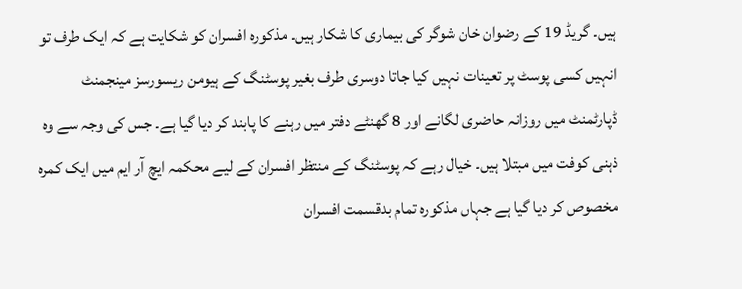ہیں۔ گریڈ 19 کے رضوان خان شوگر کی بیماری کا شکار ہیں۔ مذکورہ افسران کو شکایت ہے کہ ایک طرف تو انہیں کسی پوسٹ پر تعینات نہیں کیا جاتا دوسری طرف بغیر پوسٹنگ کے ہیومن ریسورسز مینجمنٹ ڈپارٹمنٹ میں روزانہ حاضری لگانے اور 8 گھنٹے دفتر میں رہنے کا پابند کر دیا گیا ہے۔ جس کی وجہ سے وہ ذہنی کوفت میں مبتلا ہیں۔ خیال رہے کہ پوسٹنگ کے منتظر افسران کے لیے محکمہ ایچ آر ایم میں ایک کمرہ مخصوص کر دیا گیا ہے جہاں مذکورہ تمام بدقسمت افسران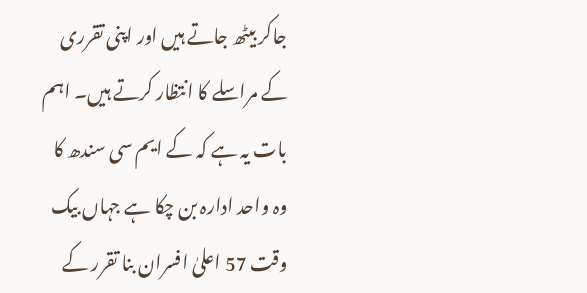جاکر بیٹھ جاتے ہیں اور اپنی تقرری کے مراسلے کا انتظار کرتے ہیں۔ اہم بات یہ ہے کہ کے ایم سی سندھ کا وہ واحد ادارہ بن چکا ہے جہاں بیک وقت 57 اعلیٰ افسران بنا تقرر کے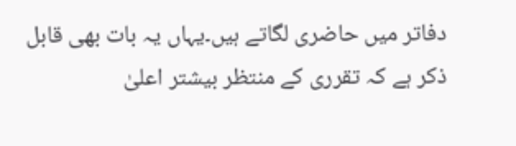دفاتر میں حاضری لگاتے ہیں۔یہاں یہ بات بھی قابل ذکر ہے کہ تقرری کے منتظر بیشتر اعلیٰ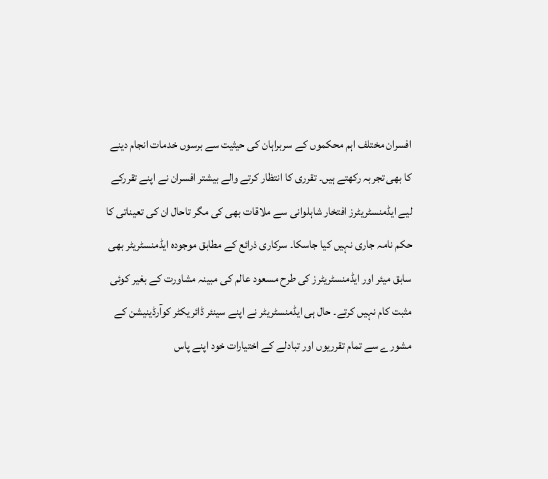افسران مختلف اہم محکموں کے سربراہان کی حیثیت سے برسوں خدمات انجام دینے کا بھی تجربہ رکھتے ہیں۔ تقرری کا انتظار کرتے والے بیشتر افسران نے اپنے تقررکے لیے ایڈمنسٹریٹرز افتخار شاہلوانی سے ملاقات بھی کی مگر تاحال ان کی تعیناتی کا حکم نامہ جاری نہیں کیا جاسکا۔ سرکاری ذرائع کے مطابق موجودہ ایڈمنسٹریٹر بھی سابق میئر اور ایڈمنسٹریٹرز کی طرح مسعود عالم کی مبینہ مشاورت کے بغیر کوئی مثبت کام نہیں کرتے۔ حال ہی ایڈمنسٹریٹر نے اپنے سینئر ڈائریکٹر کوآرڈینیشن کے مشورے سے تمام تقرریوں اور تبادلے کے اختیارات خود اپنے پاس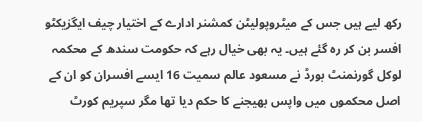رکھ لیے ہیں جس کے میٹروپولیٹن کمشنر ادارے کے اختیار چیف ایگزیکٹو افسر بن کر رہ گئے ہیں۔ یہ بھی خیال رہے کہ حکومت سندھ کے محکمہ لوکل گورنمنٹ بورڈ نے مسعود عالم سمیت 16 ایسے افسران کو ان کے اصل محکموں میں واپس بھیجنے کا حکم دیا تھا مگر سپریم کورٹ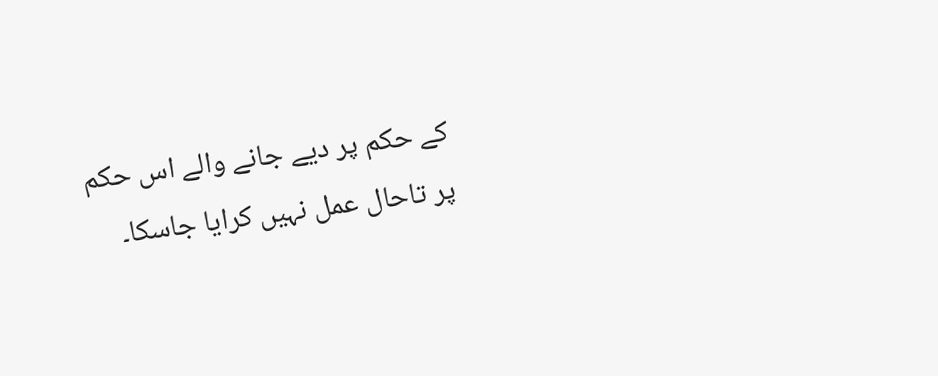کے حکم پر دیے جانے والے اس حکم پر تاحال عمل نہیں کرایا جاسکا۔